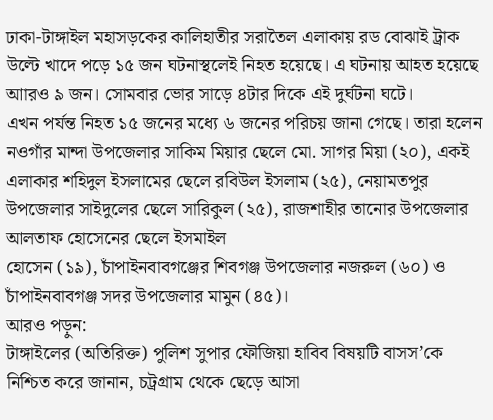ঢাকা-টাঙ্গাইল মহাসড়কের কালিহাতীর সরাতৈল এলাকায় রড বোঝাই ট্রাক উল্টে খাদে পড়ে ১৫ জন ঘটনাস্থলেই নিহত হয়েছে। এ ঘটনায় আহত হয়েছে আারও ৯ জন। সোমবার ভোর সাড়ে ৪টার দিকে এই দুর্ঘটনা ঘটে।
এখন পর্যন্ত নিহত ১৫ জনের মধ্যে ৬ জনের পরিচয় জানা গেছে। তারা হলেন নওগাঁর মান্দা উপজেলার সাকিম মিয়ার ছেলে মো. সাগর মিয়া (২০), একই এলাকার শহিদুল ইসলামের ছেলে রবিউল ইসলাম (২৫), নেয়ামতপুর উপজেলার সাইদুলের ছেলে সারিকুল (২৫), রাজশাহীর তানোর উপজেলার আলতাফ হোসেনের ছেলে ইসমাইল
হোসেন (১৯), চাঁপাইনবাবগঞ্জের শিবগঞ্জ উপজেলার নজরুল (৬০) ও চাঁপাইনবাবগঞ্জ সদর উপজেলার মামুন (৪৫)।
আরও পড়ুন:
টাঙ্গাইলের (অতিরিক্ত) পুলিশ সুপার ফৌজিয়া হাবিব বিষয়টি বাসস’কে নিশ্চিত করে জানান, চট্রগ্রাম থেকে ছেড়ে আসা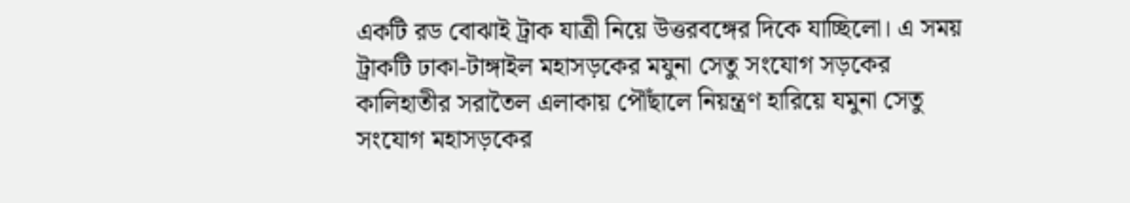একটি রড বোঝাই ট্রাক যাত্রী নিয়ে উত্তরবঙ্গের দিকে যাচ্ছিলো। এ সময় ট্রাকটি ঢাকা-টাঙ্গাইল মহাসড়কের মযুনা সেতু সংযোগ সড়কের কালিহাতীর সরাতৈল এলাকায় পৌঁছালে নিয়ন্ত্রণ হারিয়ে যমুনা সেতু সংযোগ মহাসড়কের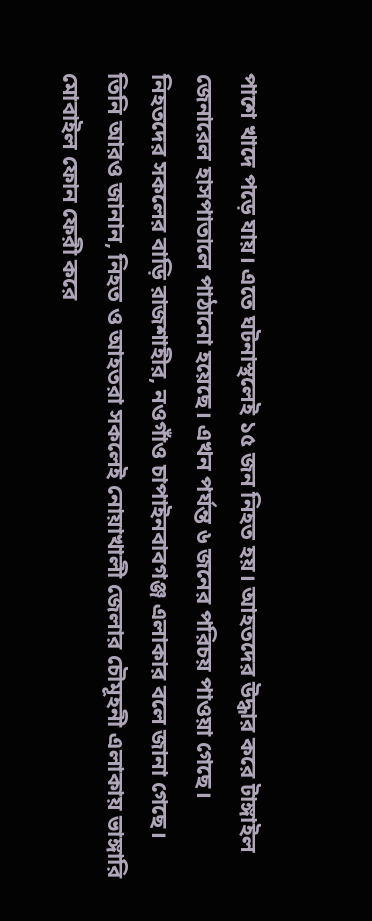পাশে খাদে পড়ে যায়। এতে ঘটনাস্থলেই ১৫ জন নিহত হয়। আহতদের উদ্ধার করে টাঙ্গাইল জেনারেল হাসপাতালে পাঠানো হয়েছে। এখন পর্যন্ত ৬ জনের পরিচয় পাওয়া গেছে। নিহতদের সকলের বাড়ি রাজশাহীর, নওগাঁও চাপাইনবাবগঞ্জ এলাকার বলে জানা গেছে।
তিনি আরও জানান, নিহত ও আহতরা সকলেই নোয়াখালী জেলার চৌমূহনী এলাকায় ভাঙ্গারি মোবাইল ফোন ফেরী করে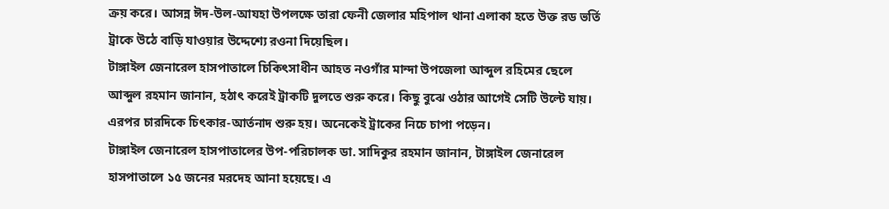ক্রয় করে। আসন্ন ঈদ-উল-আযহা উপলক্ষে তারা ফেনী জেলার মহিপাল থানা এলাকা হতে উক্ত রড ভর্তি ট্রাকে উঠে বাড়ি যাওয়ার উদ্দেশ্যে রওনা দিয়েছিল।
টাঙ্গাইল জেনারেল হাসপাতালে চিকিৎসাধীন আহত নওগাঁর মান্দা উপজেলা আব্দুল রহিমের ছেলে আব্দুল রহমান জানান, হঠাৎ করেই ট্রাকটি দুলতে শুরু করে। কিছু বুঝে ওঠার আগেই সেটি উল্টে যায়। এরপর চারদিকে চিৎকার-আর্তনাদ শুরু হয়। অনেকেই ট্রাকের নিচে চাপা পড়েন।
টাঙ্গাইল জেনারেল হাসপাতালের উপ-পরিচালক ডা. সাদিকুর রহমান জানান, টাঙ্গাইল জেনারেল হাসপাতালে ১৫ জনের মরদেহ আনা হয়েছে। এ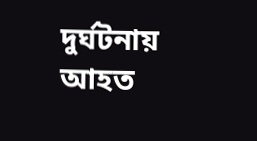দুর্ঘটনায় আহত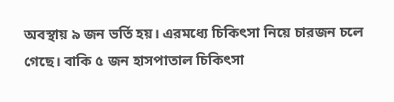অবস্থায় ৯ জন ভর্তি হয়। এরমধ্যে চিকিৎসা নিয়ে চারজন চলে গেছে। বাকি ৫ জন হাসপাতাল চিকিৎসা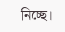নিচ্ছে।